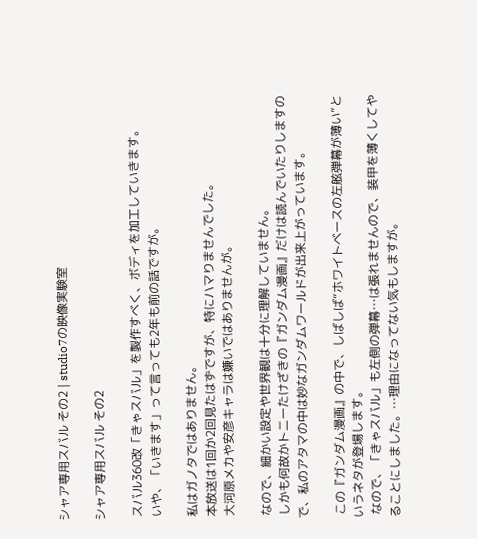シャア専用スバル その2 | studio7の映像実験室

シャア専用スバル その2

 スバル360改「きゃスバル」を製作すべく、ボディを加工していきます。
 いや、「いきます」って言っても2年も前の話ですが。

 私はガノタではありません。
 本放送は1回か2回見たはずですが、特にハマりませんでした。
 大河原メカや安彦キャラは嫌いではありませんが。

 なので、細かい設定や世界観は十分に理解していません。
 しかも何故かトニーたけざきの『ガンダム漫画』だけは読んでいたりしますので、私のアタマの中は妙なガンダムワールドが出来上がっています。

 この『ガンダム漫画』の中で、しばしば“ホワイトベースの左舷弾幕が薄い”というネタが登場します。
 なので、「きゃスバル」も左側の弾幕…は張れませんので、装甲を薄くしてやることにしました。…理由になってない気もしますが。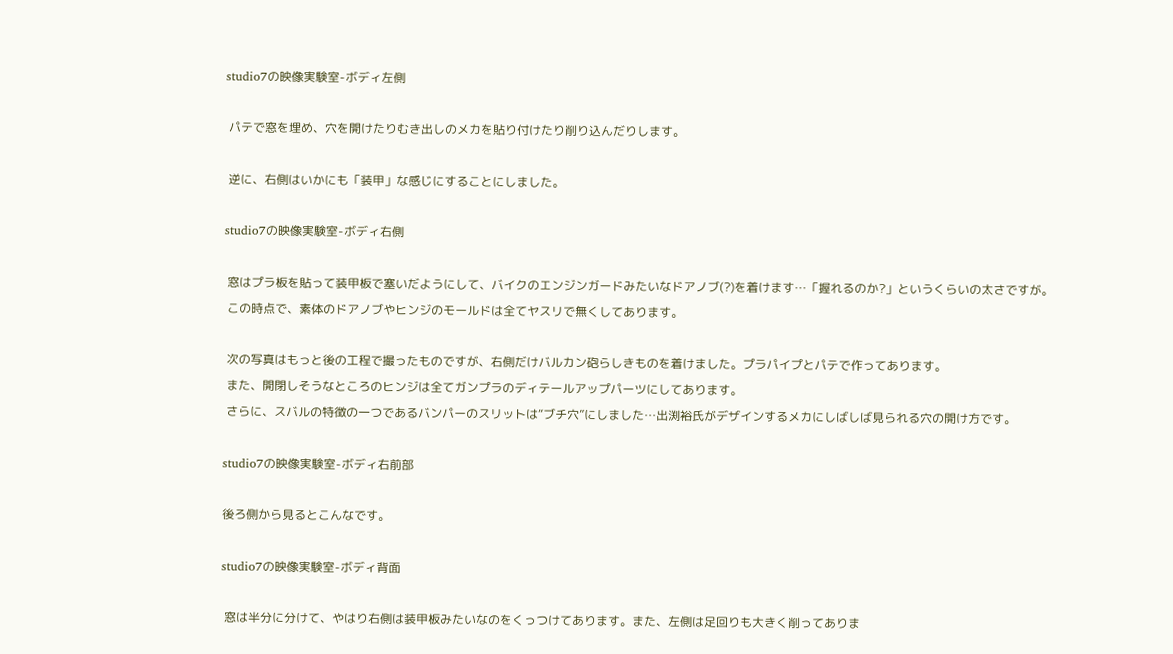studio7の映像実験室-ボディ左側

 パテで窓を埋め、穴を開けたりむき出しのメカを貼り付けたり削り込んだりします。

 逆に、右側はいかにも「装甲」な感じにすることにしました。

studio7の映像実験室-ボディ右側

 窓はプラ板を貼って装甲板で塞いだようにして、バイクのエンジンガードみたいなドアノブ(?)を着けます…「握れるのか?」というくらいの太さですが。
 この時点で、素体のドアノブやヒンジのモールドは全てヤスリで無くしてあります。

 次の写真はもっと後の工程で撮ったものですが、右側だけバルカン砲らしきものを着けました。プラパイプとパテで作ってあります。
 また、開閉しそうなところのヒンジは全てガンプラのディテールアップパーツにしてあります。
 さらに、スバルの特徴の一つであるバンパーのスリットは“ブチ穴”にしました…出渕裕氏がデザインするメカにしばしば見られる穴の開け方です。

studio7の映像実験室-ボディ右前部

後ろ側から見るとこんなです。

studio7の映像実験室-ボディ背面

 窓は半分に分けて、やはり右側は装甲板みたいなのをくっつけてあります。また、左側は足回りも大きく削ってありま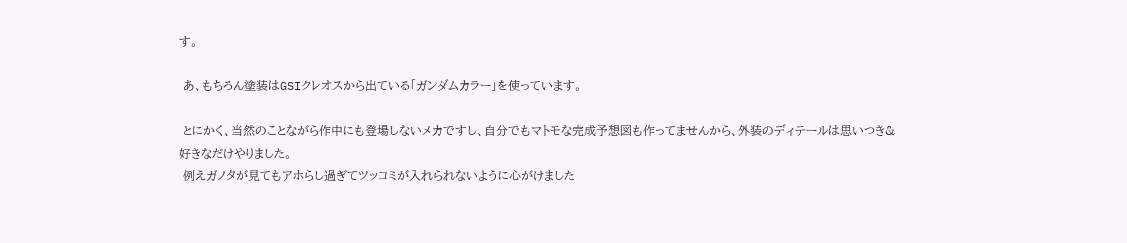す。

 あ、もちろん塗装はGSIクレオスから出ている「ガンダムカラー」を使っています。

 とにかく、当然のことながら作中にも登場しないメカですし、自分でもマトモな完成予想図も作ってませんから、外装のディテールは思いつき&好きなだけやりました。
 例えガノタが見てもアホらし過ぎてツッコミが入れられないように心がけました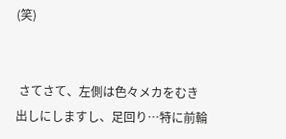(笑)


 さてさて、左側は色々メカをむき出しにしますし、足回り…特に前輪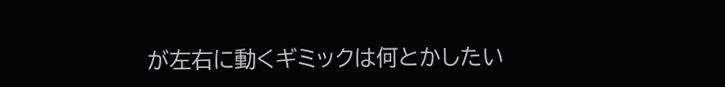が左右に動くギミックは何とかしたい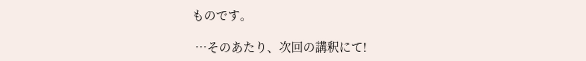ものです。

 …そのあたり、次回の講釈にて!